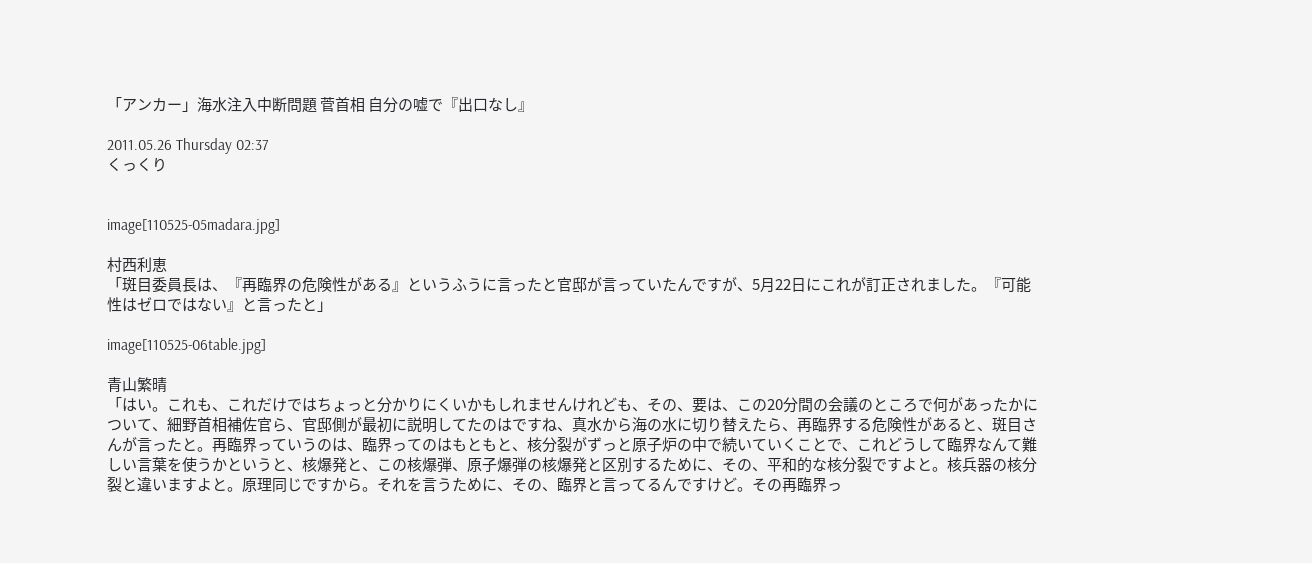「アンカー」海水注入中断問題 菅首相 自分の嘘で『出口なし』

2011.05.26 Thursday 02:37
くっくり


image[110525-05madara.jpg]

村西利恵
「斑目委員長は、『再臨界の危険性がある』というふうに言ったと官邸が言っていたんですが、5月22日にこれが訂正されました。『可能性はゼロではない』と言ったと」

image[110525-06table.jpg]

青山繁晴
「はい。これも、これだけではちょっと分かりにくいかもしれませんけれども、その、要は、この20分間の会議のところで何があったかについて、細野首相補佐官ら、官邸側が最初に説明してたのはですね、真水から海の水に切り替えたら、再臨界する危険性があると、斑目さんが言ったと。再臨界っていうのは、臨界ってのはもともと、核分裂がずっと原子炉の中で続いていくことで、これどうして臨界なんて難しい言葉を使うかというと、核爆発と、この核爆弾、原子爆弾の核爆発と区別するために、その、平和的な核分裂ですよと。核兵器の核分裂と違いますよと。原理同じですから。それを言うために、その、臨界と言ってるんですけど。その再臨界っ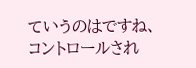ていうのはですね、コントロールされ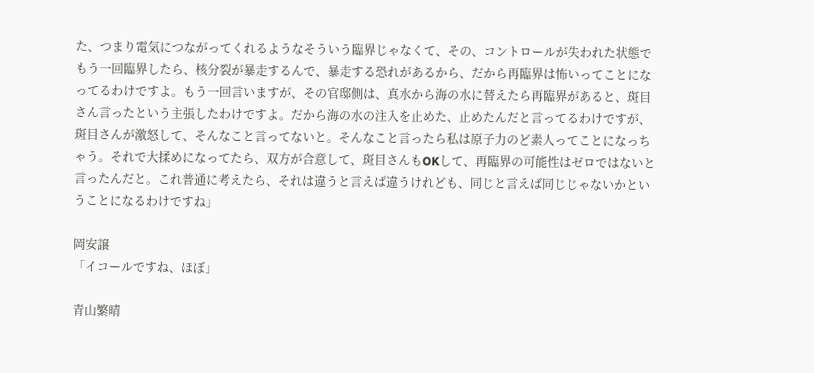た、つまり電気につながってくれるようなそういう臨界じゃなくて、その、コントロールが失われた状態でもう一回臨界したら、核分裂が暴走するんで、暴走する恐れがあるから、だから再臨界は怖いってことになってるわけですよ。もう一回言いますが、その官邸側は、真水から海の水に替えたら再臨界があると、斑目さん言ったという主張したわけですよ。だから海の水の注入を止めた、止めたんだと言ってるわけですが、斑目さんが激怒して、そんなこと言ってないと。そんなこと言ったら私は原子力のど素人ってことになっちゃう。それで大揉めになってたら、双方が合意して、斑目さんもOKして、再臨界の可能性はゼロではないと言ったんだと。これ普通に考えたら、それは違うと言えば違うけれども、同じと言えば同じじゃないかということになるわけですね」

岡安譲
「イコールですね、ほぼ」

青山繁晴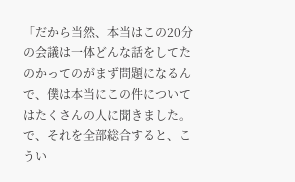「だから当然、本当はこの20分の会議は一体どんな話をしてたのかってのがまず問題になるんで、僕は本当にこの件についてはたくさんの人に聞きました。で、それを全部総合すると、こうい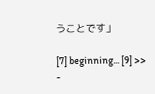うことです」

[7] beginning... [9] >>
-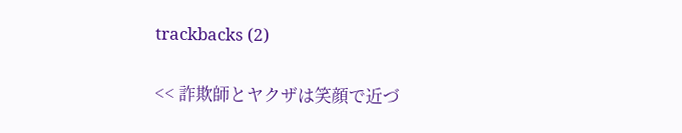trackbacks (2)


<< 詐欺師とヤクザは笑顔で近づ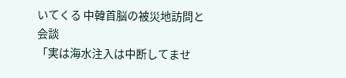いてくる 中韓首脳の被災地訪問と会談
「実は海水注入は中断してませ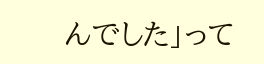んでした」って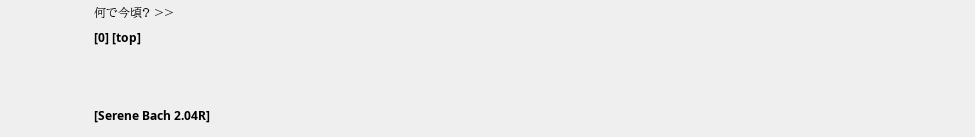何で今頃? >>
[0] [top]


[Serene Bach 2.04R]